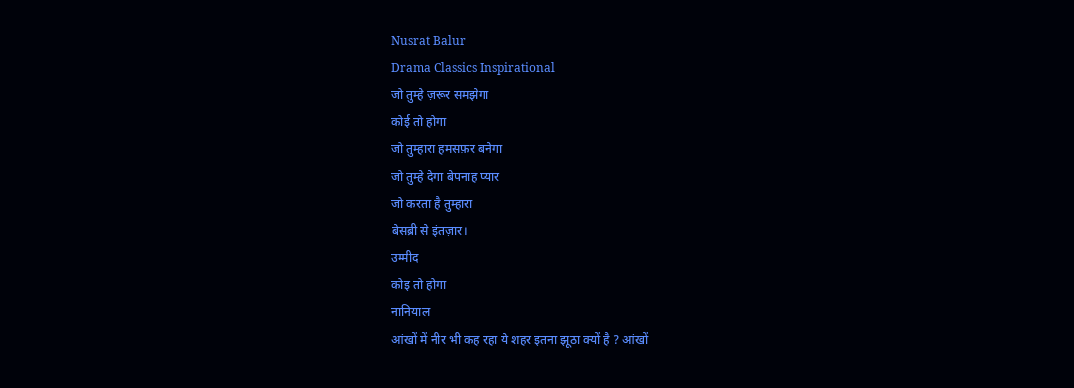Nusrat Balur
Drama Classics Inspirational
जो तुम्हे ज़रूर समझेगा
कोई तो होगा
जो तुम्हारा हमसफ़र बनेगा
जो तुम्हे देगा बेपनाह प्यार
जो करता है तुम्हारा
बेसब्री से इंतज़ार।
उम्मीद
कोइ तो होगा
नानियाल
आंखों में नीर भी कह रहा ये शहर इतना झूठा क्यों है ? आंखों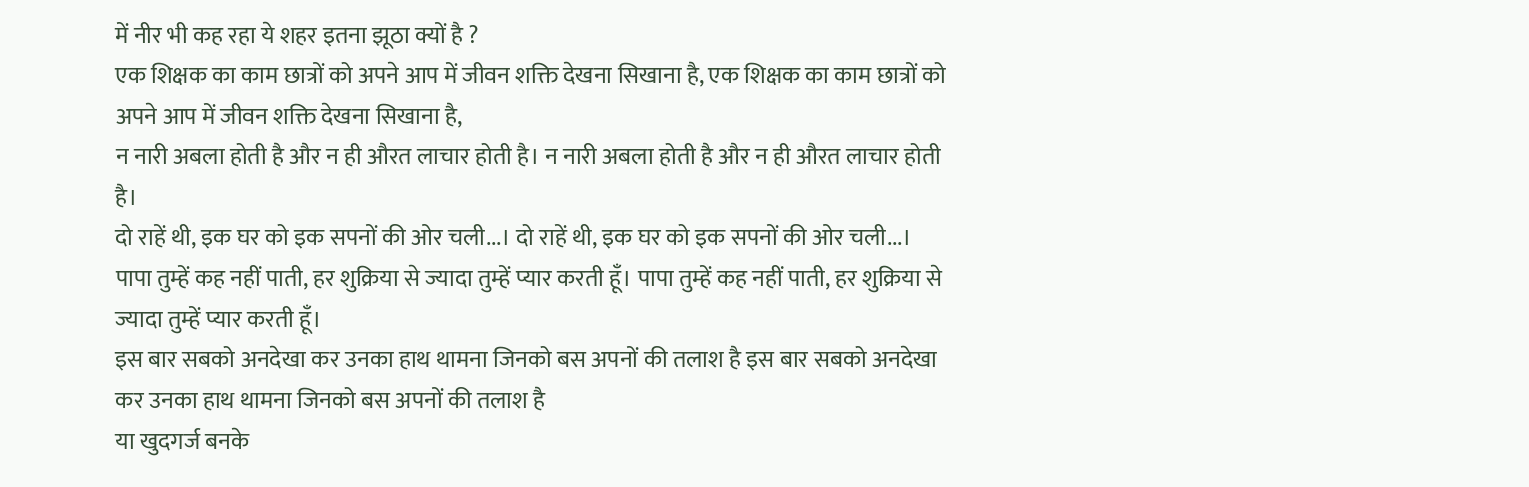में नीर भी कह रहा ये शहर इतना झूठा क्यों है ?
एक शिक्षक का काम छात्रों को अपने आप में जीवन शक्ति देखना सिखाना है, एक शिक्षक का काम छात्रों को अपने आप में जीवन शक्ति देखना सिखाना है,
न नारी अबला होती है और न ही औरत लाचार होती है। न नारी अबला होती है और न ही औरत लाचार होती है।
दो राहें थी, इक घर को इक सपनों की ओर चली...। दो राहें थी, इक घर को इक सपनों की ओर चली...।
पापा तुम्हें कह नहीं पाती, हर शुक्रिया से ज्यादा तुम्हें प्यार करती हूँ। पापा तुम्हें कह नहीं पाती, हर शुक्रिया से ज्यादा तुम्हें प्यार करती हूँ।
इस बार सबको अनदेखा कर उनका हाथ थामना जिनको बस अपनों की तलाश है इस बार सबको अनदेखा कर उनका हाथ थामना जिनको बस अपनों की तलाश है
या खुदगर्ज बनके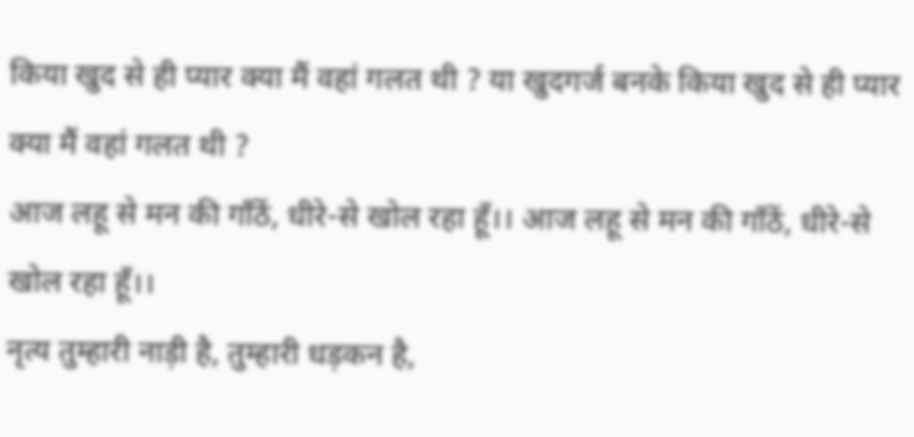किया खुद से ही प्यार क्या मैं वहां गलत थी ? या खुदगर्ज बनके किया खुद से ही प्यार क्या मैं वहां गलत थी ?
आज लहू से मन की गाँठें, धीरे-से खोल रहा हूँ।। आज लहू से मन की गाँठें, धीरे-से खोल रहा हूँ।।
नृत्य तुम्हारी नाड़ी है, तुम्हारी धड़कन है,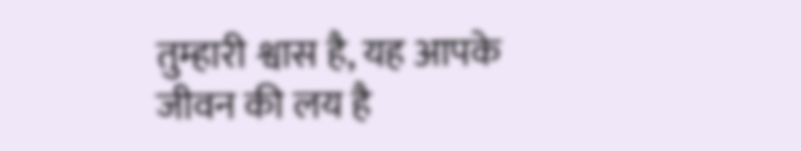तुम्हारी श्वास है, यह आपके जीवन की लय है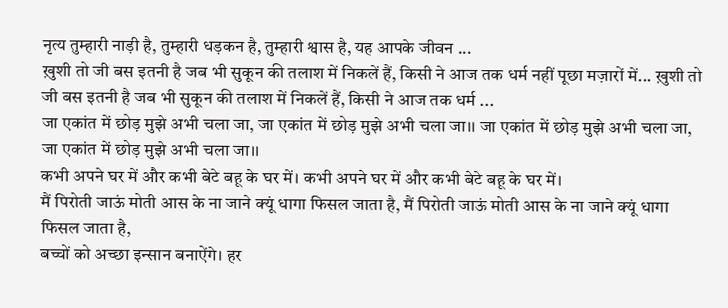नृत्य तुम्हारी नाड़ी है, तुम्हारी धड़कन है, तुम्हारी श्वास है, यह आपके जीवन ...
ख़ुशी तो जी बस इतनी है जब भी सुकून की तलाश में निकलें हैं, किसी ने आज तक धर्म नहीं पूछा मज़ारों में... ख़ुशी तो जी बस इतनी है जब भी सुकून की तलाश में निकलें हैं, किसी ने आज तक धर्म ...
जा एकांत में छोड़ मुझे अभी चला जा, जा एकांत में छोड़ मुझे अभी चला जा।। जा एकांत में छोड़ मुझे अभी चला जा, जा एकांत में छोड़ मुझे अभी चला जा।।
कभी अपने घर में और कभी बेटे बहू के घर में। कभी अपने घर में और कभी बेटे बहू के घर में।
मैं पिरोती जाऊं मोती आस के ना जाने क्यूं धागा फिसल जाता है, मैं पिरोती जाऊं मोती आस के ना जाने क्यूं धागा फिसल जाता है,
बच्चों को अच्छा इन्सान बनाऐंगे। हर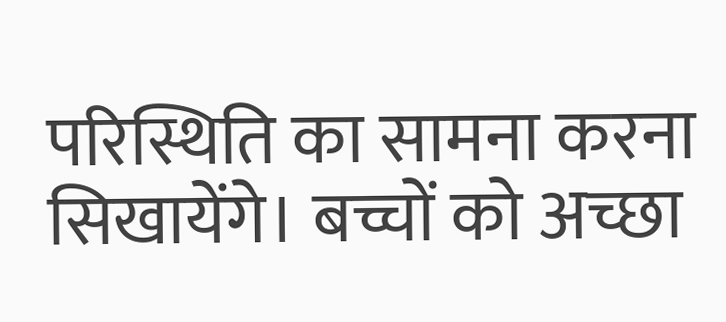परिस्थिति का सामना करना सिखायेंगे। बच्चों को अच्छा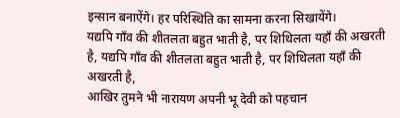इन्सान बनाऐंगे। हर परिस्थिति का सामना करना सिखायेंगे।
यद्यपि गाँव की शीतलता बहुत भाती है, पर शिथिलता यहाँ की अखरती है, यद्यपि गाँव की शीतलता बहुत भाती है, पर शिथिलता यहाँ की अखरती है,
आखिर तुमने भी नारायण अपनी भू देवी को पहचान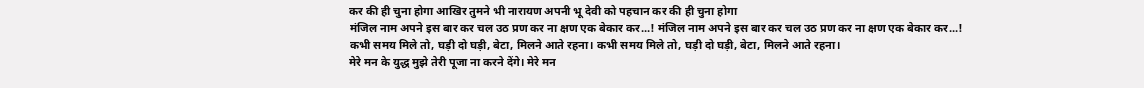कर की ही चुना होगा आखिर तुमने भी नारायण अपनी भू देवी को पहचान कर की ही चुना होगा
मंजिल नाम अपने इस बार कर चल उठ प्रण कर ना क्षण एक बेकार कर...! मंजिल नाम अपने इस बार कर चल उठ प्रण कर ना क्षण एक बेकार कर...!
कभी समय मिले तो, घड़ी दो घड़ी, बेटा, मिलने आते रहना। कभी समय मिले तो, घड़ी दो घड़ी, बेटा, मिलने आते रहना।
मेरे मन के युद्ध मुझे तेरी पूजा ना करने देंगे। मेरे मन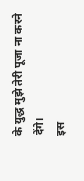के युद्ध मुझे तेरी पूजा ना करने देंगे।
इस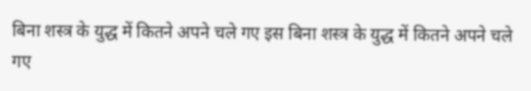बिना शस्त्र के युद्ध में कितने अपने चले गए इस बिना शस्त्र के युद्ध में कितने अपने चले गए